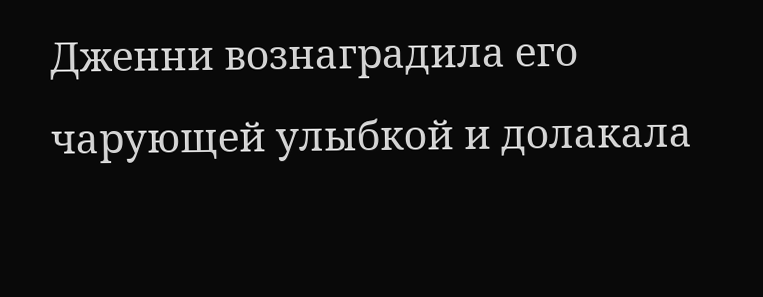Дженни вознаградила его чарующей улыбкой и долакала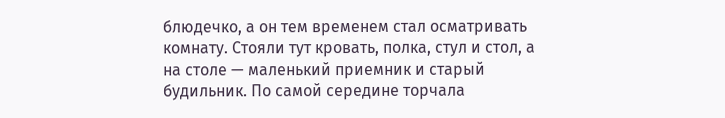блюдечко, а он тем временем стал осматривать комнату. Стояли тут кровать, полка, стул и стол, а на столе — маленький приемник и старый будильник. По самой середине торчала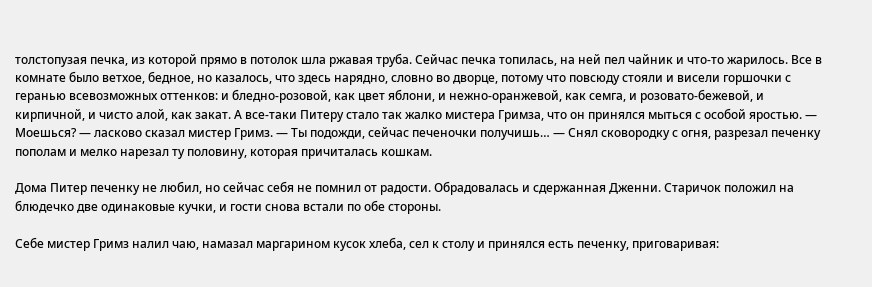толстопузая печка, из которой прямо в потолок шла ржавая труба. Сейчас печка топилась, на ней пел чайник и что-то жарилось. Все в комнате было ветхое, бедное, но казалось, что здесь нарядно, словно во дворце, потому что повсюду стояли и висели горшочки с геранью всевозможных оттенков: и бледно-розовой, как цвет яблони, и нежно-оранжевой, как семга, и розовато-бежевой, и кирпичной, и чисто алой, как закат. А все-таки Питеру стало так жалко мистера Гримза, что он принялся мыться с особой яростью. — Моешься? — ласково сказал мистер Гримз. — Ты подожди, сейчас печеночки получишь… — Снял сковородку с огня, разрезал печенку пополам и мелко нарезал ту половину, которая причиталась кошкам.

Дома Питер печенку не любил, но сейчас себя не помнил от радости. Обрадовалась и сдержанная Дженни. Старичок положил на блюдечко две одинаковые кучки, и гости снова встали по обе стороны.

Себе мистер Гримз налил чаю, намазал маргарином кусок хлеба, сел к столу и принялся есть печенку, приговаривая: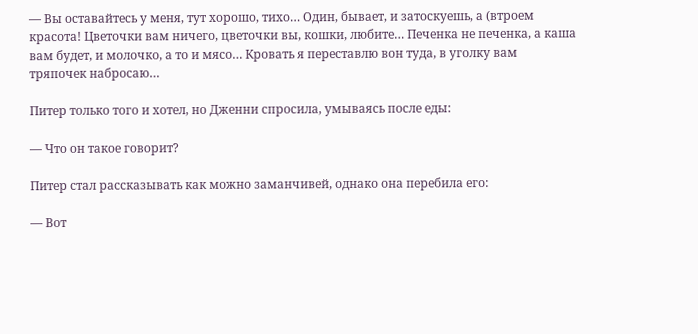— Вы оставайтесь у меня, тут хорошо, тихо… Один, бывает, и затоскуешь, а (втроем красота! Цветочки вам ничего, цветочки вы, кошки, любите… Печенка не печенка, а каша вам будет, и молочко, а то и мясо… Кровать я переставлю вон туда, в уголку вам тряпочек набросаю…

Питер только того и хотел, но Дженни спросила, умываясь после еды:

— Что он такое говорит?

Питер стал рассказывать как можно заманчивей, однако она перебила его:

— Вот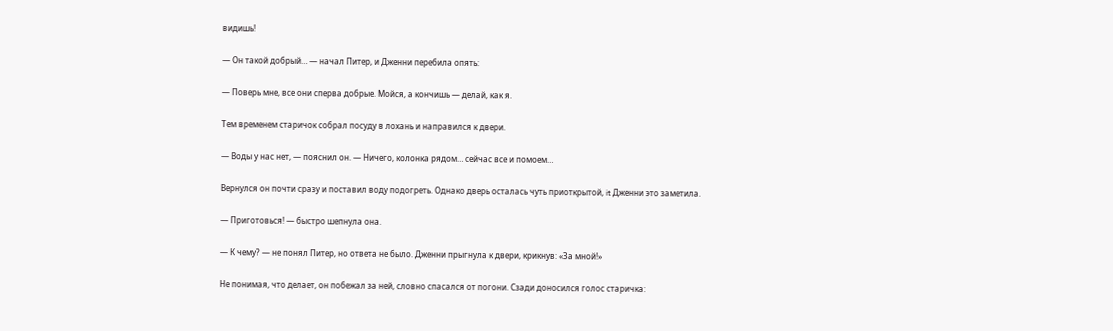видишь!

— Он такой добрый… — начал Питер, и Дженни перебила опять:

— Поверь мне, все они сперва добрые. Мойся, а кончишь — делай, как я.

Тем временем старичок собрал посуду в лохань и направился к двери.

— Воды у нас нет, — пояснил он. — Ничего, колонка рядом… сейчас все и помоем…

Вернулся он почти сразу и поставил воду подогреть. Однако дверь осталась чуть приоткрытой, it Дженни это заметила.

— Приготовься! — быстро шепнула она.

— К чему? — не понял Питер, но ответа не было. Дженни прыгнула к двери, крикнув: «За мной!»

Не понимая, что делает, он побежал за ней, словно спасался от погони. Сзади доносился голос старичка: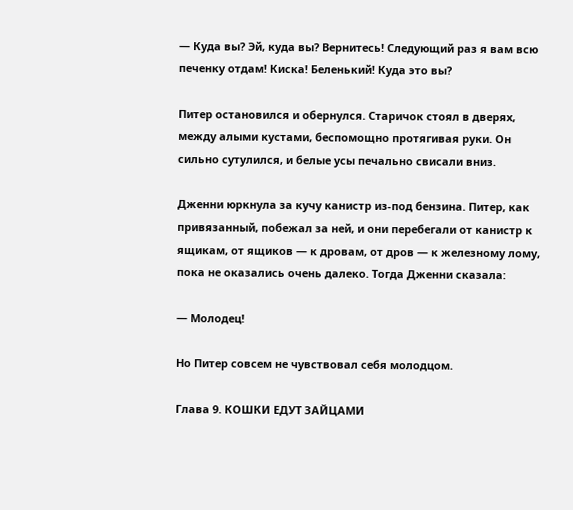— Куда вы? Эй, куда вы? Вернитесь! Следующий раз я вам всю печенку отдам! Киска! Беленький! Куда это вы?

Питер остановился и обернулся. Старичок стоял в дверях, между алыми кустами, беспомощно протягивая руки. Он сильно сутулился, и белые усы печально свисали вниз.

Дженни юркнула за кучу канистр из-под бензина. Питер, как привязанный, побежал за ней, и они перебегали от канистр к ящикам, от ящиков — к дровам, от дров — к железному лому, пока не оказались очень далеко. Тогда Дженни сказала:

— Молодец!

Но Питер совсем не чувствовал себя молодцом.

Глава 9. КОШКИ ЕДУТ ЗАЙЦАМИ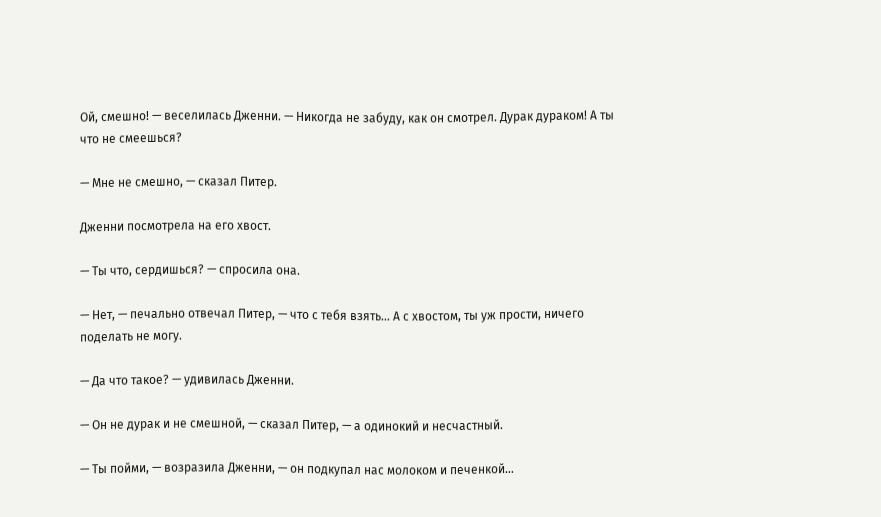Ой, смешно! — веселилась Дженни. — Никогда не забуду, как он смотрел. Дурак дураком! А ты что не смеешься?

— Мне не смешно, — сказал Питер.

Дженни посмотрела на его хвост.

— Ты что, сердишься? — спросила она.

— Нет, — печально отвечал Питер, — что с тебя взять… А с хвостом, ты уж прости, ничего поделать не могу.

— Да что такое? — удивилась Дженни.

— Он не дурак и не смешной, — сказал Питер, — а одинокий и несчастный.

— Ты пойми, — возразила Дженни, — он подкупал нас молоком и печенкой…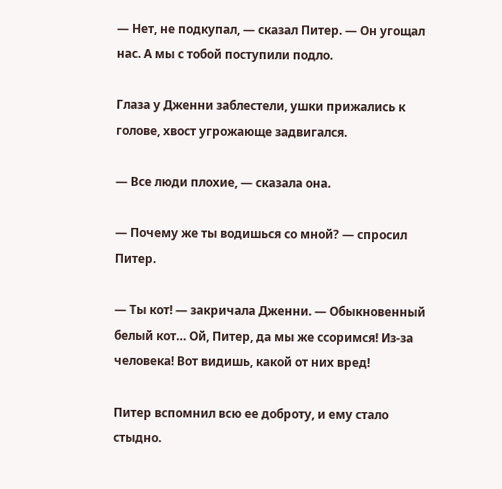— Нет, не подкупал, — сказал Питер. — Он угощал нас. А мы с тобой поступили подло.

Глаза у Дженни заблестели, ушки прижались к голове, хвост угрожающе задвигался.

— Все люди плохие, — сказала она.

— Почему же ты водишься со мной? — спросил Питер.

— Ты кот! — закричала Дженни. — Обыкновенный белый кот… Ой, Питер, да мы же ссоримся! Из-за человека! Вот видишь, какой от них вред!

Питер вспомнил всю ее доброту, и ему стало стыдно.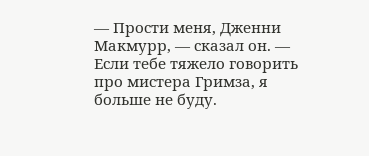— Прости меня, Дженни Макмурр, — сказал он. — Если тебе тяжело говорить про мистера Гримза, я больше не буду.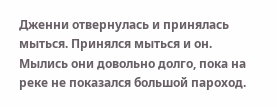Дженни отвернулась и принялась мыться. Принялся мыться и он. Мылись они довольно долго, пока на реке не показался большой пароход.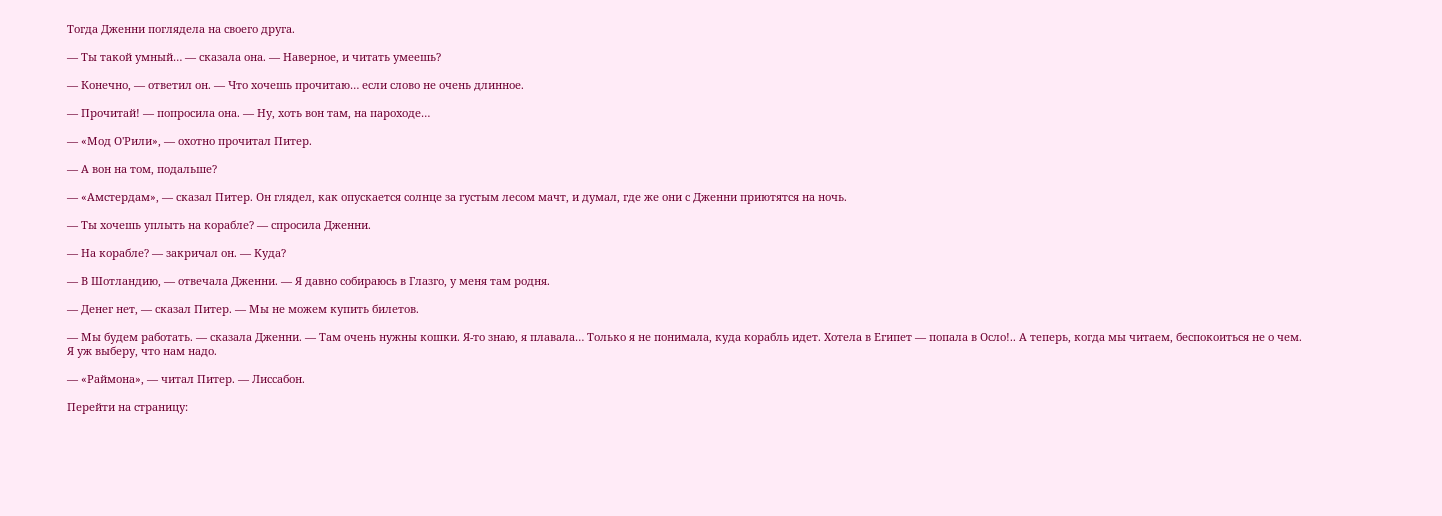Тогда Дженни поглядела на своего друга.

— Ты такой умный… — сказала она. — Наверное, и читать умеешь?

— Конечно, — ответил он. — Что хочешь прочитаю… если слово не очень длинное.

— Прочитай! — попросила она. — Ну, хоть вон там, на пароходе…

— «Мод О'Рили», — охотно прочитал Питер.

— А вон на том, подальше?

— «Амстердам», — сказал Питер. Он глядел, как опускается солнце за густым лесом мачт, и думал, где же они с Дженни приютятся на ночь.

— Ты хочешь уплыть на корабле? — спросила Дженни.

— На корабле? — закричал он. — Куда?

— В Шотландию, — отвечала Дженни. — Я давно собираюсь в Глазго, у меня там родня.

— Денег нет, — сказал Питер. — Мы не можем купить билетов.

— Мы будем работать. — сказала Дженни. — Там очень нужны кошки. Я-то знаю, я плавала… Только я не понимала, куда корабль идет. Хотела в Египет — попала в Осло!.. А теперь, когда мы читаем, беспокоиться не о чем. Я уж выберу, что нам надо.

— «Раймона», — читал Питер. — Лиссабон.

Перейти на страницу: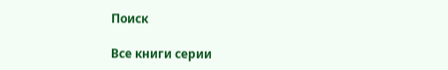Поиск

Все книги серии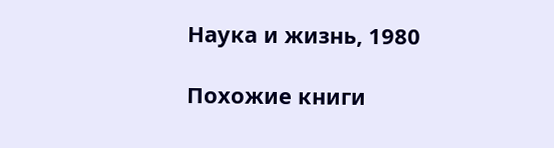Наука и жизнь, 1980

Похожие книги